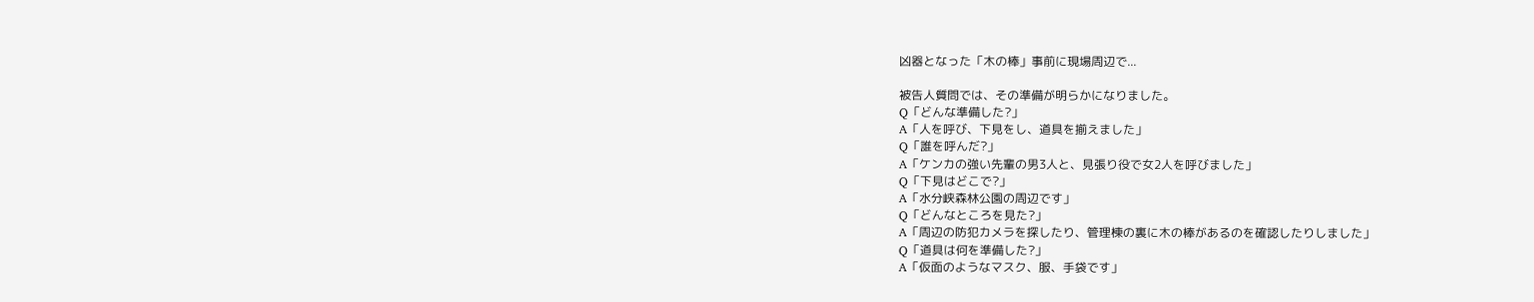凶器となった「木の棒」事前に現場周辺で...

被告人質問では、その準備が明らかになりました。
Q「どんな準備した?」
A「人を呼び、下見をし、道具を揃えました」
Q「誰を呼んだ?」
A「ケンカの強い先輩の男3人と、見張り役で女2人を呼びました」
Q「下見はどこで?」
A「水分峡森林公園の周辺です」
Q「どんなところを見た?」
A「周辺の防犯カメラを探したり、管理棟の裏に木の棒があるのを確認したりしました」
Q「道具は何を準備した?」
A「仮面のようなマスク、服、手袋です」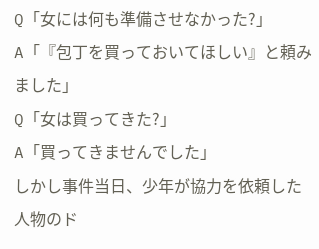Q「女には何も準備させなかった?」
A「『包丁を買っておいてほしい』と頼みました」
Q「女は買ってきた?」
A「買ってきませんでした」
しかし事件当日、少年が協力を依頼した人物のド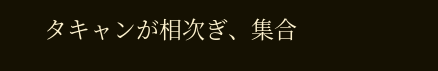タキャンが相次ぎ、集合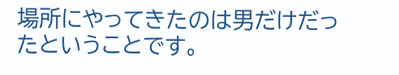場所にやってきたのは男だけだったということです。